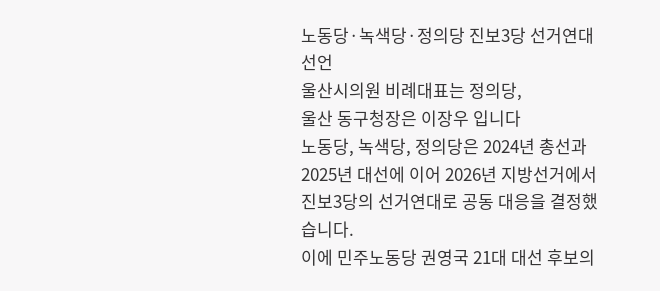노동당·녹색당·정의당 진보3당 선거연대 선언
울산시의원 비례대표는 정의당,
울산 동구청장은 이장우 입니다
노동당, 녹색당, 정의당은 2024년 총선과 2025년 대선에 이어 2026년 지방선거에서 진보3당의 선거연대로 공동 대응을 결정했습니다.
이에 민주노동당 권영국 21대 대선 후보의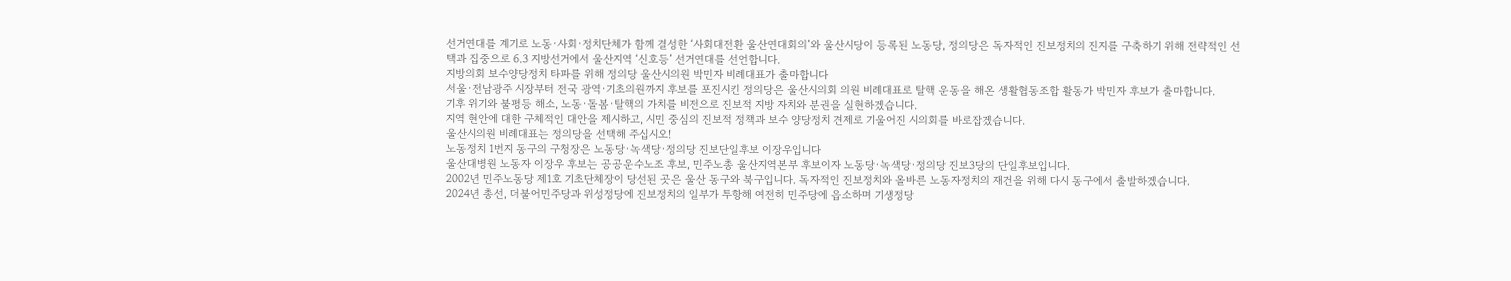선거연대를 계기로 노동·사회·정치단체가 함께 결성한 ‘사회대전환 울산연대회의’와 울산시당이 등록된 노동당, 정의당은 독자적인 진보정치의 진지를 구축하기 위해 전략적인 선택과 집중으로 6.3 지방선거에서 울산지역 ‘신호등’ 선거연대를 선언합니다.
지방의회 보수양당정치 타파를 위해 정의당 울산시의원 박민자 비례대표가 출마합니다
서울·전남광주 시장부터 전국 광역·기초의원까지 후보를 포진시킨 정의당은 울산시의회 의원 비례대표로 탈핵 운동을 해온 생활협동조합 활동가 박민자 후보가 출마합니다.
기후 위기와 불평등 해소, 노동·돌봄·탈핵의 가치를 비전으로 진보적 지방 자치와 분권을 실현하겠습니다.
지역 현안에 대한 구체적인 대안을 제시하고, 시민 중심의 진보적 정책과 보수 양당정치 견제로 기울어진 시의회를 바로잡겠습니다.
울산시의원 비례대표는 정의당을 선택해 주십시오!
노동정치 1번지 동구의 구청장은 노동당·녹색당·정의당 진보단일후보 이장우입니다
울산대병원 노동자 이장우 후보는 공공운수노조 후보, 민주노총 울산지역본부 후보이자 노동당·녹색당·정의당 진보3당의 단일후보입니다.
2002년 민주노동당 제1호 기초단체장이 당선된 곳은 울산 동구와 북구입니다. 독자적인 진보정치와 올바른 노동자정치의 재건을 위해 다시 동구에서 출발하겠습니다.
2024년 총선, 더불어민주당과 위성정당에 진보정치의 일부가 투항해 여전히 민주당에 읍소하며 기생정당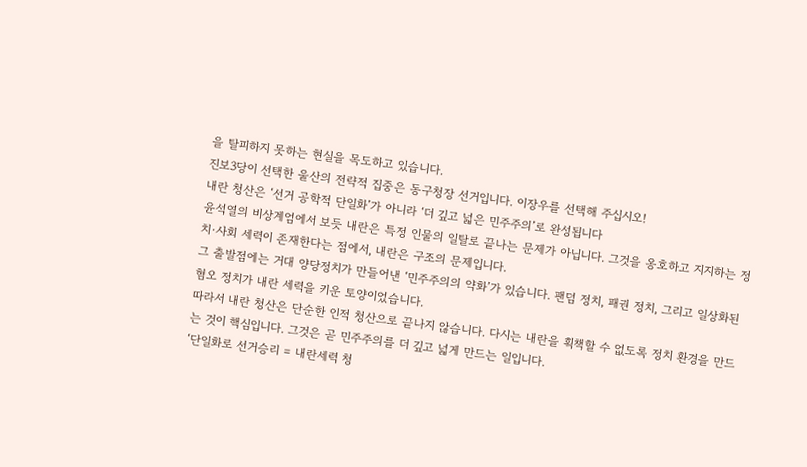을 탈피하지 못하는 현실을 목도하고 있습니다.
진보3당이 선택한 울산의 전략적 집중은 동구청장 선거입니다. 이장우를 선택해 주십시오!
내란 청산은 ‘선거 공학적 단일화’가 아니라 ‘더 깊고 넓은 민주주의’로 완성됩니다
윤석열의 비상계엄에서 보듯 내란은 특정 인물의 일탈로 끝나는 문제가 아닙니다. 그것을 옹호하고 지지하는 정치·사회 세력이 존재한다는 점에서, 내란은 구조의 문제입니다.
그 출발점에는 거대 양당정치가 만들어낸 ‘민주주의의 약화’가 있습니다. 팬덤 정치, 패권 정치, 그리고 일상화된 혐오 정치가 내란 세력을 키운 토양이었습니다.
따라서 내란 청산은 단순한 인적 청산으로 끝나지 않습니다. 다시는 내란을 획책할 수 없도록 정치 환경을 만드는 것이 핵심입니다. 그것은 곧 민주주의를 더 깊고 넓게 만드는 일입니다.
‘단일화로 선거승리 = 내란세력 청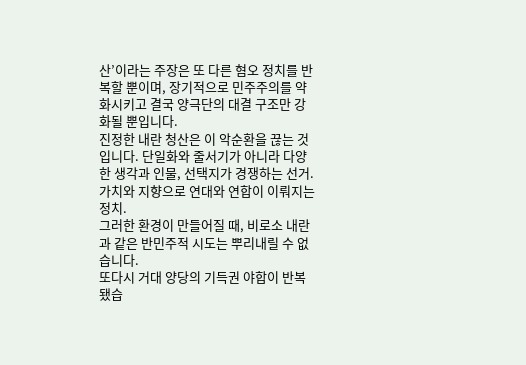산’이라는 주장은 또 다른 혐오 정치를 반복할 뿐이며, 장기적으로 민주주의를 약화시키고 결국 양극단의 대결 구조만 강화될 뿐입니다.
진정한 내란 청산은 이 악순환을 끊는 것입니다. 단일화와 줄서기가 아니라 다양한 생각과 인물, 선택지가 경쟁하는 선거. 가치와 지향으로 연대와 연합이 이뤄지는 정치.
그러한 환경이 만들어질 때, 비로소 내란과 같은 반민주적 시도는 뿌리내릴 수 없습니다.
또다시 거대 양당의 기득권 야합이 반복됐습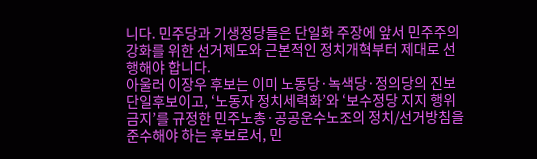니다. 민주당과 기생정당들은 단일화 주장에 앞서 민주주의 강화를 위한 선거제도와 근본적인 정치개혁부터 제대로 선행해야 합니다.
아울러 이장우 후보는 이미 노동당·녹색당·정의당의 진보단일후보이고, ‘노동자 정치세력화’와 ‘보수정당 지지 행위 금지’를 규정한 민주노총·공공운수노조의 정치/선거방침을 준수해야 하는 후보로서, 민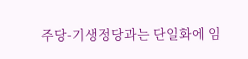주당-기생정당과는 단일화에 임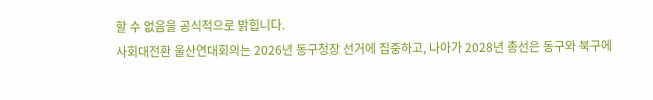할 수 없음을 공식적으로 밝힙니다.
사회대전환 울산연대회의는 2026년 동구청장 선거에 집중하고, 나아가 2028년 총선은 동구와 북구에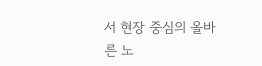서 현장 중심의 올바른 노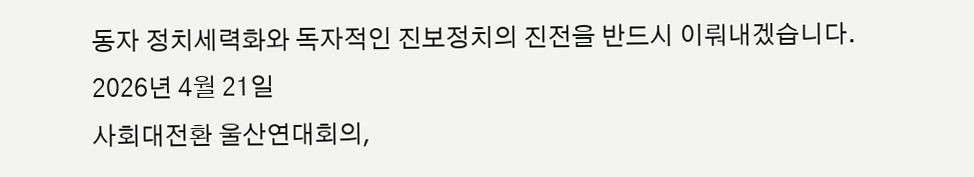동자 정치세력화와 독자적인 진보정치의 진전을 반드시 이뤄내겠습니다.
2026년 4월 21일
사회대전환 울산연대회의,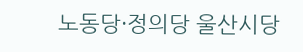노동당·정의당 울산시당